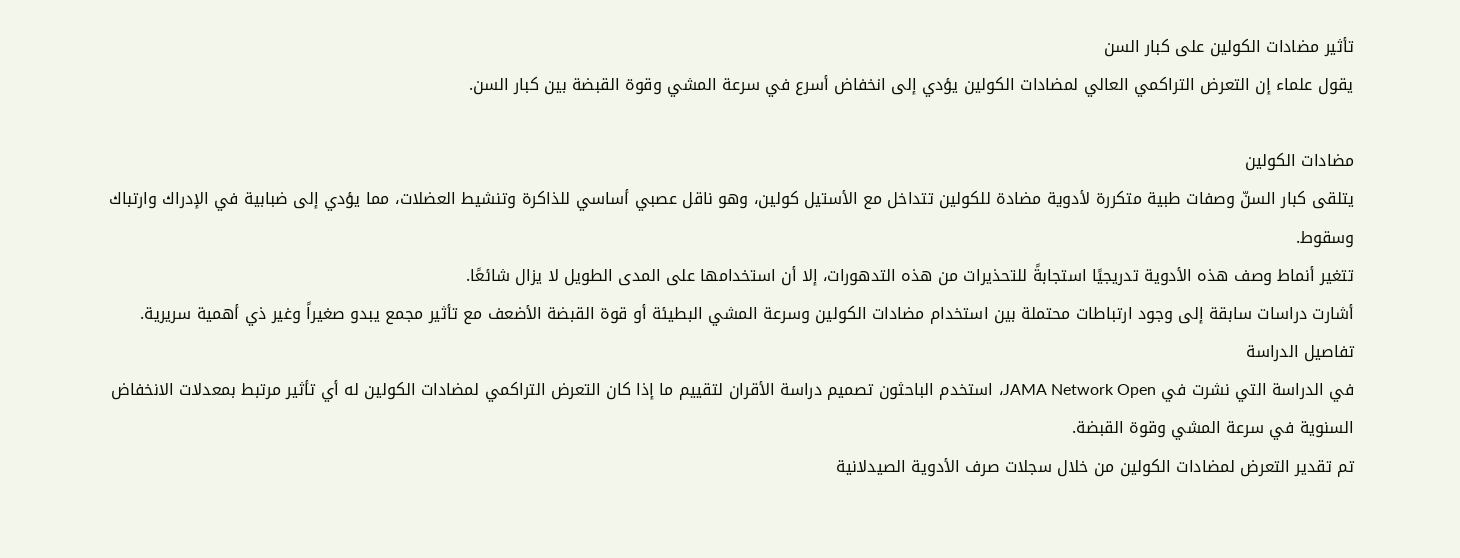تأثير مضادات الكولين على كبار السن
يقول علماء إن التعرض التراكمي العالي لمضادات الكولين يؤدي إلى انخفاض أسرع في سرعة المشي وقوة القبضة بين كبار السن.

مضادات الكولين
يتلقى كبار السنّ وصفات طبية متكررة لأدوية مضادة للكولين تتداخل مع الأستيل كولين، وهو ناقل عصبي أساسي للذاكرة وتنشيط العضلات، مما يؤدي إلى ضبابية في الإدراك وارتباك وسقوط.
تتغير أنماط وصف هذه الأدوية تدريجيًا استجابةً للتحذيرات من هذه التدهورات، إلا أن استخدامها على المدى الطويل لا يزال شائعًا.
أشارت دراسات سابقة إلى وجود ارتباطات محتملة بين استخدام مضادات الكولين وسرعة المشي البطيئة أو قوة القبضة الأضعف مع تأثير مجمع يبدو صغيراً وغير ذي أهمية سريرية.
تفاصيل الدراسة
في الدراسة التي نشرت في JAMA Network Open، استخدم الباحثون تصميم دراسة الأقران لتقييم ما إذا كان التعرض التراكمي لمضادات الكولين له أي تأثير مرتبط بمعدلات الانخفاض السنوية في سرعة المشي وقوة القبضة.
تم تقدير التعرض لمضادات الكولين من خلال سجلات صرف الأدوية الصيدلانية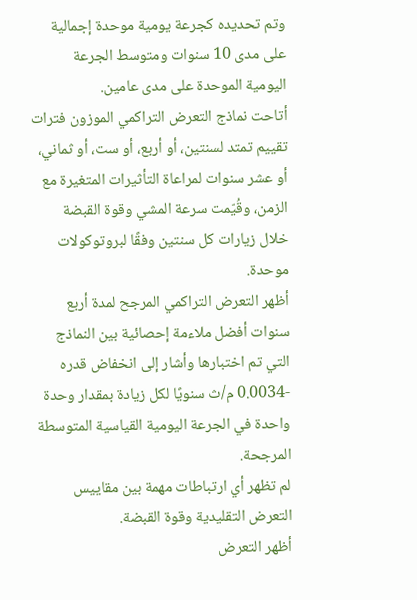وتم تحديده كجرعة يومية موحدة إجمالية على مدى 10 سنوات ومتوسط الجرعة اليومية الموحدة على مدى عامين.
أتاحت نماذج التعرض التراكمي الموزون فترات تقييم تمتد لسنتين، أو أربع، أو ست، أو ثماني، أو عشر سنوات لمراعاة التأثيرات المتغيرة مع الزمن، وقُيّمت سرعة المشي وقوة القبضة خلال زيارات كل سنتين وفقًا لبروتوكولات موحدة.
أظهر التعرض التراكمي المرجح لمدة أربع سنوات أفضل ملاءمة إحصائية بين النماذج التي تم اختبارها وأشار إلى انخفاض قدره -0.0034 م/ث سنويًا لكل زيادة بمقدار وحدة واحدة في الجرعة اليومية القياسية المتوسطة المرجحة.
لم تظهر أي ارتباطات مهمة بين مقاييس التعرض التقليدية وقوة القبضة.
أظهر التعرض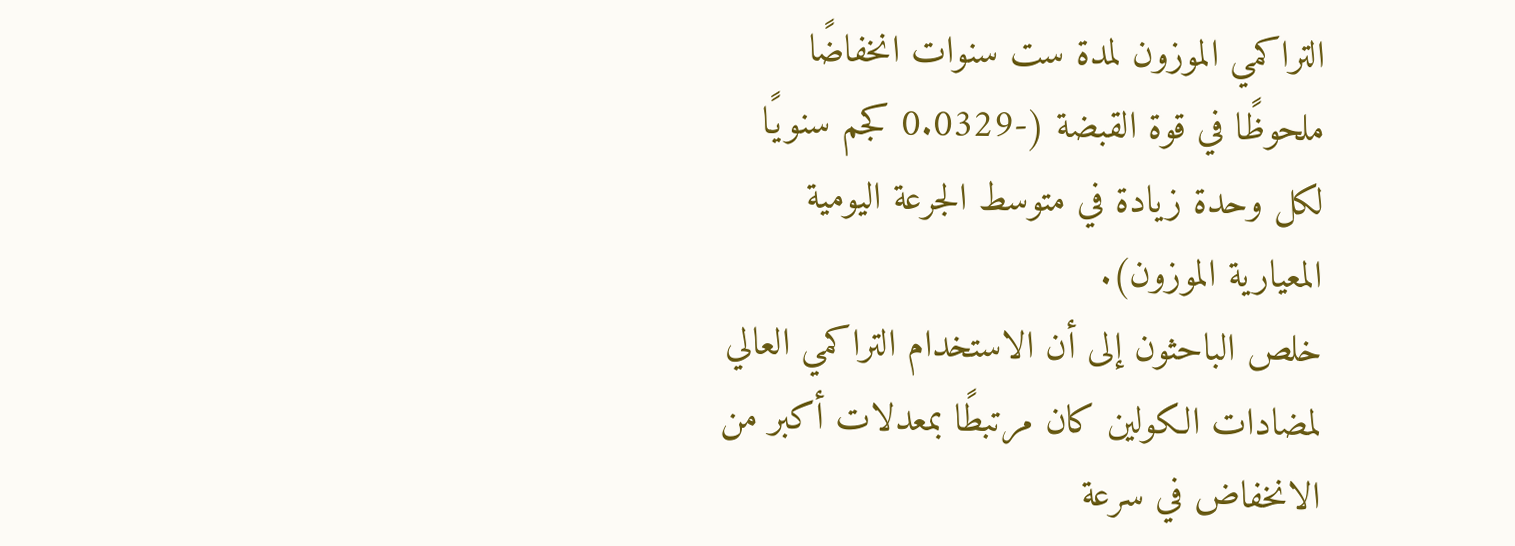التراكمي الموزون لمدة ست سنوات انخفاضًا ملحوظًا في قوة القبضة (-0.0329 كجم سنويًا لكل وحدة زيادة في متوسط الجرعة اليومية المعيارية الموزون).
خلص الباحثون إلى أن الاستخدام التراكمي العالي لمضادات الكولين كان مرتبطًا بمعدلات أكبر من الانخفاض في سرعة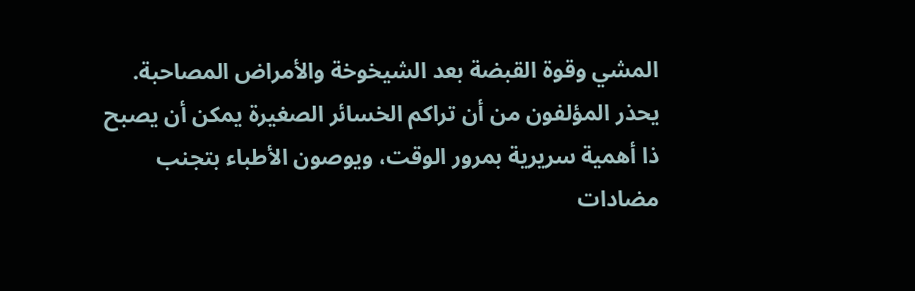المشي وقوة القبضة بعد الشيخوخة والأمراض المصاحبة.
يحذر المؤلفون من أن تراكم الخسائر الصغيرة يمكن أن يصبح ذا أهمية سريرية بمرور الوقت، ويوصون الأطباء بتجنب مضادات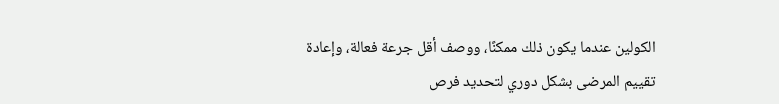الكولين عندما يكون ذلك ممكنًا، ووصف أقل جرعة فعالة، وإعادة تقييم المرضى بشكل دوري لتحديد فرص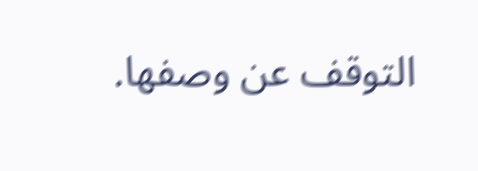التوقف عن وصفها.